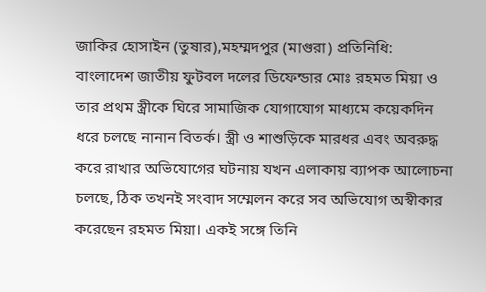জাকির হোসাইন (তুষার),মহম্মদপুর (মাগুরা) প্রতিনিধি:
বাংলাদেশ জাতীয় ফুটবল দলের ডিফেন্ডার মোঃ রহমত মিয়া ও তার প্রথম স্ত্রীকে ঘিরে সামাজিক যোগাযোগ মাধ্যমে কয়েকদিন ধরে চলছে নানান বিতর্ক। স্ত্রী ও শাশুড়িকে মারধর এবং অবরুদ্ধ করে রাখার অভিযোগের ঘটনায় যখন এলাকায় ব্যাপক আলোচনা চলছে, ঠিক তখনই সংবাদ সম্মেলন করে সব অভিযোগ অস্বীকার করেছেন রহমত মিয়া। একই সঙ্গে তিনি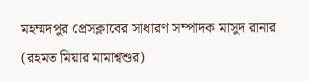মহম্মদপুর প্রেসক্লাবের সাধারণ সম্পাদক মাসুদ রানার (রহমত মিয়ার মামাশ্বশুর)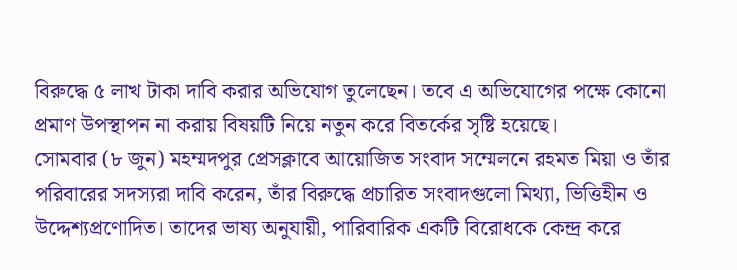বিরুদ্ধে ৫ লাখ টাকা দাবি করার অভিযোগ তুলেছেন। তবে এ অভিযোগের পক্ষে কোনো প্রমাণ উপস্থাপন না করায় বিষয়টি নিয়ে নতুন করে বিতর্কের সৃষ্টি হয়েছে।
সোমবার (৮ জুন) মহম্মদপুর প্রেসক্লাবে আয়োজিত সংবাদ সম্মেলনে রহমত মিয়া ও তাঁর পরিবারের সদস্যরা দাবি করেন, তাঁর বিরুদ্ধে প্রচারিত সংবাদগুলো মিথ্যা, ভিত্তিহীন ও উদ্দেশ্যপ্রণোদিত। তাদের ভাষ্য অনুযায়ী, পারিবারিক একটি বিরোধকে কেন্দ্র করে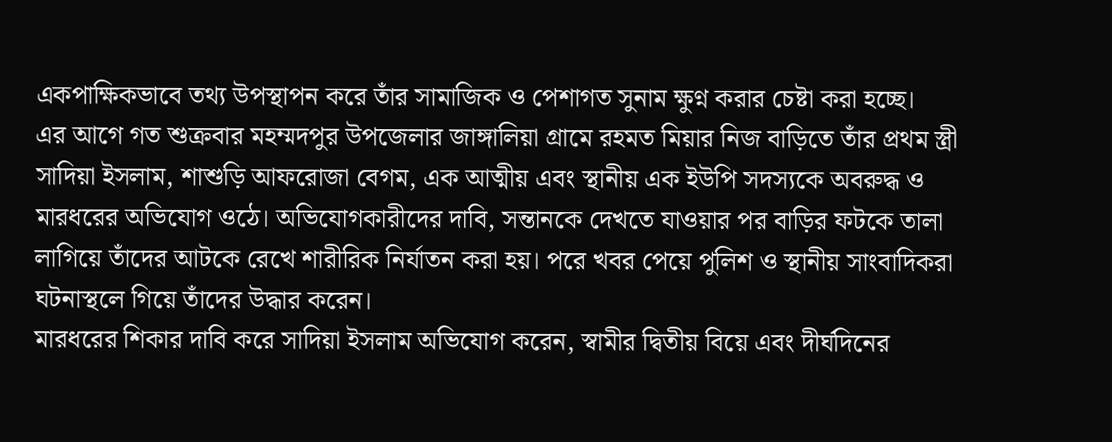একপাক্ষিকভাবে তথ্য উপস্থাপন করে তাঁর সামাজিক ও পেশাগত সুনাম ক্ষুণ্ন করার চেষ্টা করা হচ্ছে।
এর আগে গত শুক্রবার মহম্মদপুর উপজেলার জাঙ্গালিয়া গ্রামে রহমত মিয়ার নিজ বাড়িতে তাঁর প্রথম স্ত্রী সাদিয়া ইসলাম, শাশুড়ি আফরোজা বেগম, এক আত্মীয় এবং স্থানীয় এক ইউপি সদস্যকে অবরুদ্ধ ও মারধরের অভিযোগ ওঠে। অভিযোগকারীদের দাবি, সন্তানকে দেখতে যাওয়ার পর বাড়ির ফটকে তালা লাগিয়ে তাঁদের আটকে রেখে শারীরিক নির্যাতন করা হয়। পরে খবর পেয়ে পুলিশ ও স্থানীয় সাংবাদিকরা ঘটনাস্থলে গিয়ে তাঁদের উদ্ধার করেন।
মারধরের শিকার দাবি করে সাদিয়া ইসলাম অভিযোগ করেন, স্বামীর দ্বিতীয় বিয়ে এবং দীর্ঘদিনের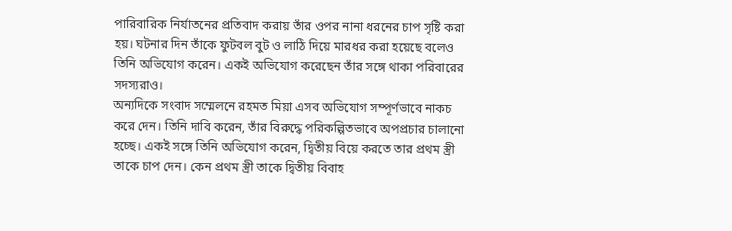পারিবারিক নির্যাতনের প্রতিবাদ করায় তাঁর ওপর নানা ধরনের চাপ সৃষ্টি করা হয়। ঘটনার দিন তাঁকে ফুটবল বুট ও লাঠি দিয়ে মারধর করা হয়েছে বলেও তিনি অভিযোগ করেন। একই অভিযোগ করেছেন তাঁর সঙ্গে থাকা পরিবারের সদস্যরাও।
অন্যদিকে সংবাদ সম্মেলনে রহমত মিয়া এসব অভিযোগ সম্পূর্ণভাবে নাকচ করে দেন। তিনি দাবি করেন, তাঁর বিরুদ্ধে পরিকল্পিতভাবে অপপ্রচার চালানো হচ্ছে। একই সঙ্গে তিনি অভিযোগ করেন, দ্বিতীয় বিয়ে করতে তার প্রথম স্ত্রী তাকে চাপ দেন। কেন প্রথম স্ত্রী তাকে দ্বিতীয় বিবাহ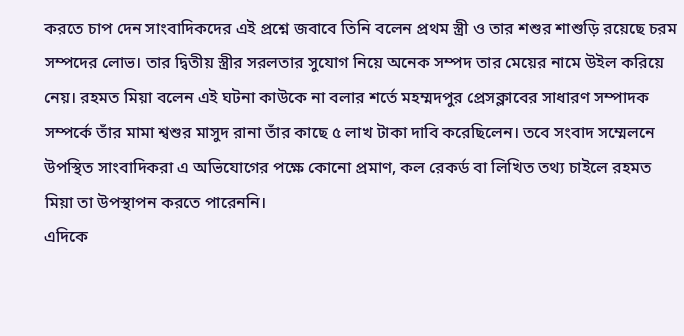করতে চাপ দেন সাংবাদিকদের এই প্রশ্নে জবাবে তিনি বলেন প্রথম স্ত্রী ও তার শশুর শাশুড়ি রয়েছে চরম সম্পদের লোভ। তার দ্বিতীয় স্ত্রীর সরলতার সুযোগ নিয়ে অনেক সম্পদ তার মেয়ের নামে উইল করিয়ে নেয়। রহমত মিয়া বলেন এই ঘটনা কাউকে না বলার শর্তে মহম্মদপুর প্রেসক্লাবের সাধারণ সম্পাদক সম্পর্কে তাঁর মামা শ্বশুর মাসুদ রানা তাঁর কাছে ৫ লাখ টাকা দাবি করেছিলেন। তবে সংবাদ সম্মেলনে উপস্থিত সাংবাদিকরা এ অভিযোগের পক্ষে কোনো প্রমাণ, কল রেকর্ড বা লিখিত তথ্য চাইলে রহমত মিয়া তা উপস্থাপন করতে পারেননি।
এদিকে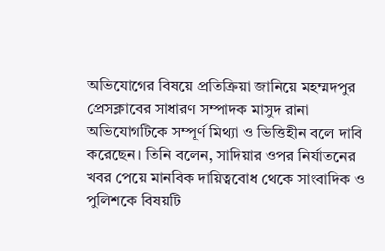অভিযোগের বিষয়ে প্রতিক্রিয়া জানিয়ে মহম্মদপুর প্রেসক্লাবের সাধারণ সম্পাদক মাসুদ রানা অভিযোগটিকে সম্পূর্ণ মিথ্যা ও ভিত্তিহীন বলে দাবি করেছেন। তিনি বলেন, সাদিয়ার ওপর নির্যাতনের খবর পেয়ে মানবিক দায়িত্ববোধ থেকে সাংবাদিক ও পুলিশকে বিষয়টি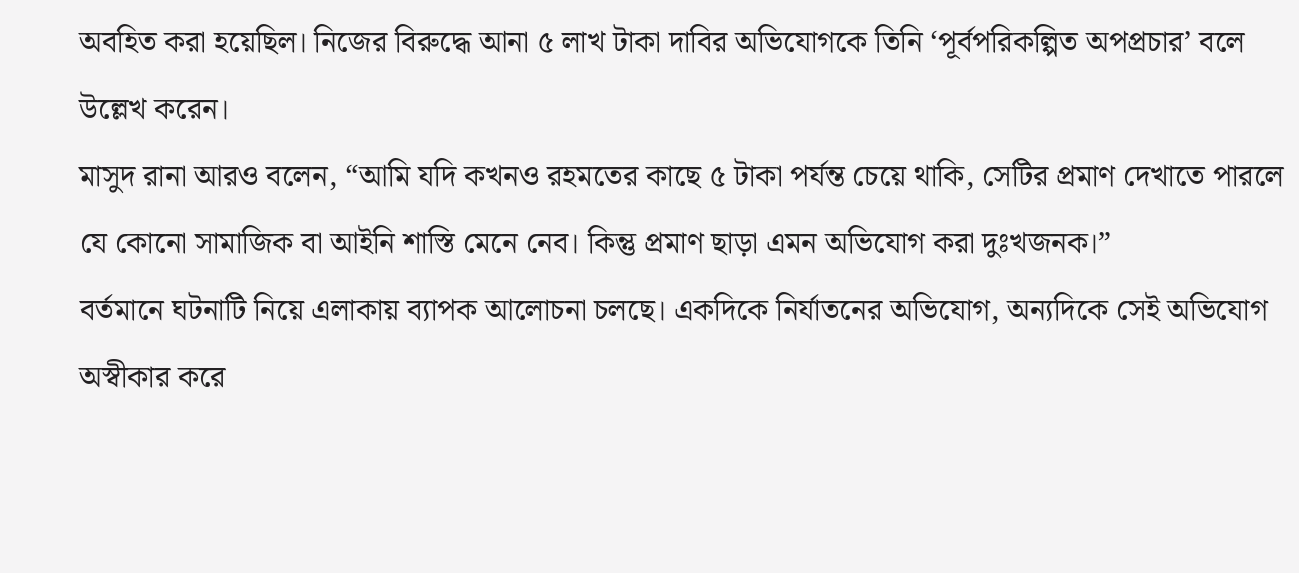অবহিত করা হয়েছিল। নিজের বিরুদ্ধে আনা ৫ লাখ টাকা দাবির অভিযোগকে তিনি ‘পূর্বপরিকল্পিত অপপ্রচার’ বলে উল্লেখ করেন।
মাসুদ রানা আরও বলেন, “আমি যদি কখনও রহমতের কাছে ৫ টাকা পর্যন্ত চেয়ে থাকি, সেটির প্রমাণ দেখাতে পারলে যে কোনো সামাজিক বা আইনি শাস্তি মেনে নেব। কিন্তু প্রমাণ ছাড়া এমন অভিযোগ করা দুঃখজনক।”
বর্তমানে ঘটনাটি নিয়ে এলাকায় ব্যাপক আলোচনা চলছে। একদিকে নির্যাতনের অভিযোগ, অন্যদিকে সেই অভিযোগ অস্বীকার করে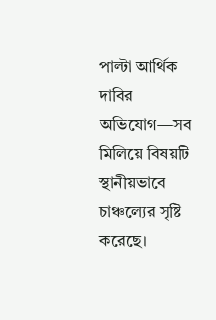পাল্টা আর্থিক দাবির অভিযোগ—সব মিলিয়ে বিষয়টি স্থানীয়ভাবে চাঞ্চল্যের সৃষ্টি করেছে।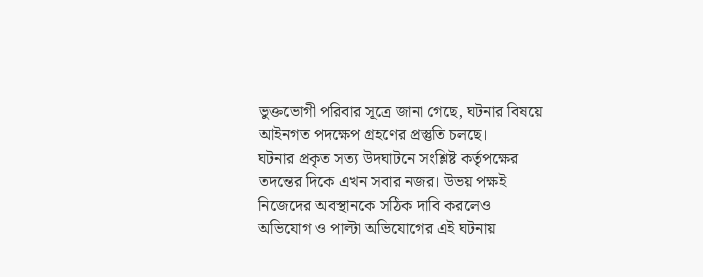ভুক্তভোগী পরিবার সূত্রে জানা গেছে, ঘটনার বিষয়ে আইনগত পদক্ষেপ গ্রহণের প্রস্তুতি চলছে।
ঘটনার প্রকৃত সত্য উদঘাটনে সংশ্লিষ্ট কর্তৃপক্ষের তদন্তের দিকে এখন সবার নজর। উভয় পক্ষই নিজেদের অবস্থানকে সঠিক দাবি করলেও অভিযোগ ও পাল্টা অভিযোগের এই ঘটনায়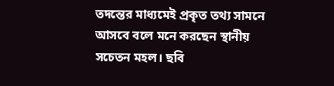তদন্তের মাধ্যমেই প্রকৃত তথ্য সামনে আসবে বলে মনে করছেন স্থানীয় সচেতন মহল। ছবি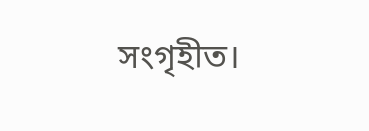সংগৃহীত।